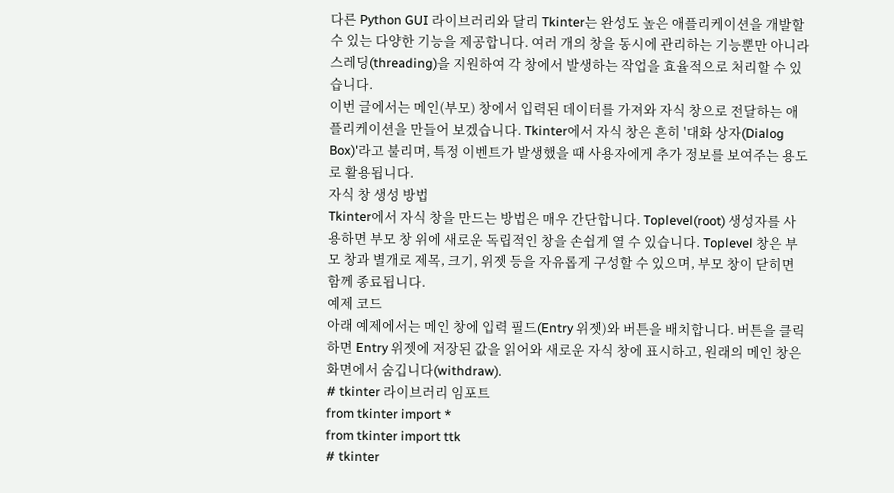다른 Python GUI 라이브러리와 달리 Tkinter는 완성도 높은 애플리케이션을 개발할 수 있는 다양한 기능을 제공합니다. 여러 개의 창을 동시에 관리하는 기능뿐만 아니라 스레딩(threading)을 지원하여 각 창에서 발생하는 작업을 효율적으로 처리할 수 있습니다.
이번 글에서는 메인(부모) 창에서 입력된 데이터를 가져와 자식 창으로 전달하는 애플리케이션을 만들어 보겠습니다. Tkinter에서 자식 창은 흔히 '대화 상자(Dialog Box)'라고 불리며, 특정 이벤트가 발생했을 때 사용자에게 추가 정보를 보여주는 용도로 활용됩니다.
자식 창 생성 방법
Tkinter에서 자식 창을 만드는 방법은 매우 간단합니다. Toplevel(root) 생성자를 사용하면 부모 창 위에 새로운 독립적인 창을 손쉽게 열 수 있습니다. Toplevel 창은 부모 창과 별개로 제목, 크기, 위젯 등을 자유롭게 구성할 수 있으며, 부모 창이 닫히면 함께 종료됩니다.
예제 코드
아래 예제에서는 메인 창에 입력 필드(Entry 위젯)와 버튼을 배치합니다. 버튼을 클릭하면 Entry 위젯에 저장된 값을 읽어와 새로운 자식 창에 표시하고, 원래의 메인 창은 화면에서 숨깁니다(withdraw).
# tkinter 라이브러리 임포트
from tkinter import *
from tkinter import ttk
# tkinter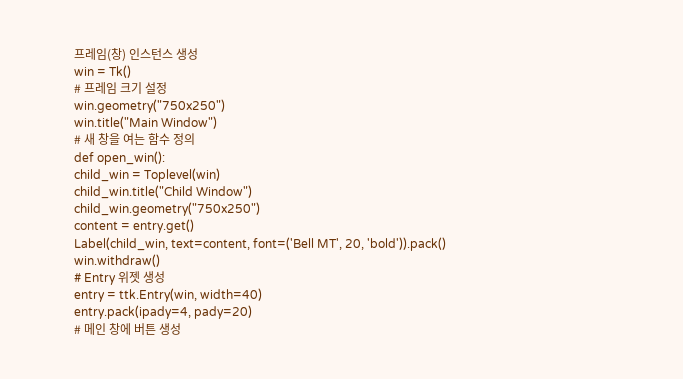프레임(창) 인스턴스 생성
win = Tk()
# 프레임 크기 설정
win.geometry("750x250")
win.title("Main Window")
# 새 창을 여는 함수 정의
def open_win():
child_win = Toplevel(win)
child_win.title("Child Window")
child_win.geometry("750x250")
content = entry.get()
Label(child_win, text=content, font=('Bell MT', 20, 'bold')).pack()
win.withdraw()
# Entry 위젯 생성
entry = ttk.Entry(win, width=40)
entry.pack(ipady=4, pady=20)
# 메인 창에 버튼 생성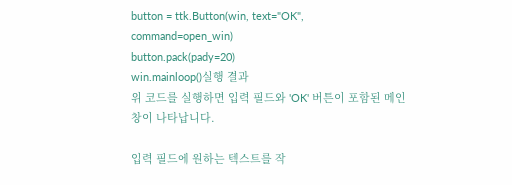button = ttk.Button(win, text="OK", command=open_win)
button.pack(pady=20)
win.mainloop()실행 결과
위 코드를 실행하면 입력 필드와 'OK' 버튼이 포함된 메인 창이 나타납니다.

입력 필드에 원하는 텍스트를 작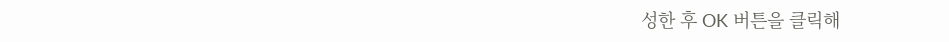성한 후 OK 버튼을 클릭해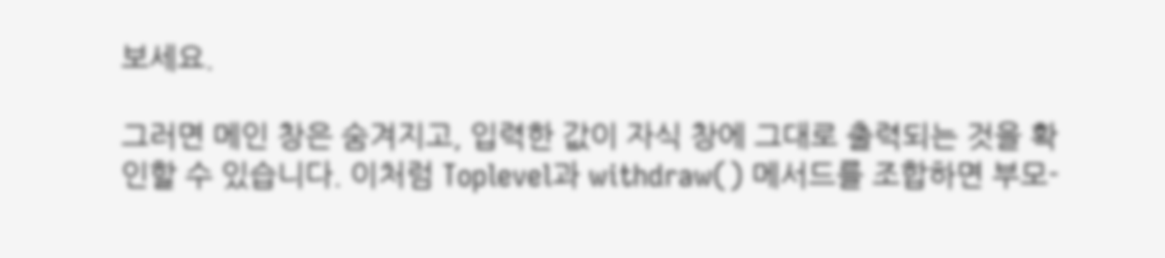보세요.

그러면 메인 창은 숨겨지고, 입력한 값이 자식 창에 그대로 출력되는 것을 확인할 수 있습니다. 이처럼 Toplevel과 withdraw() 메서드를 조합하면 부모-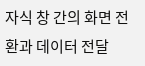자식 창 간의 화면 전환과 데이터 전달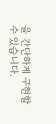을 간단하게 구현할 수 있습니다.